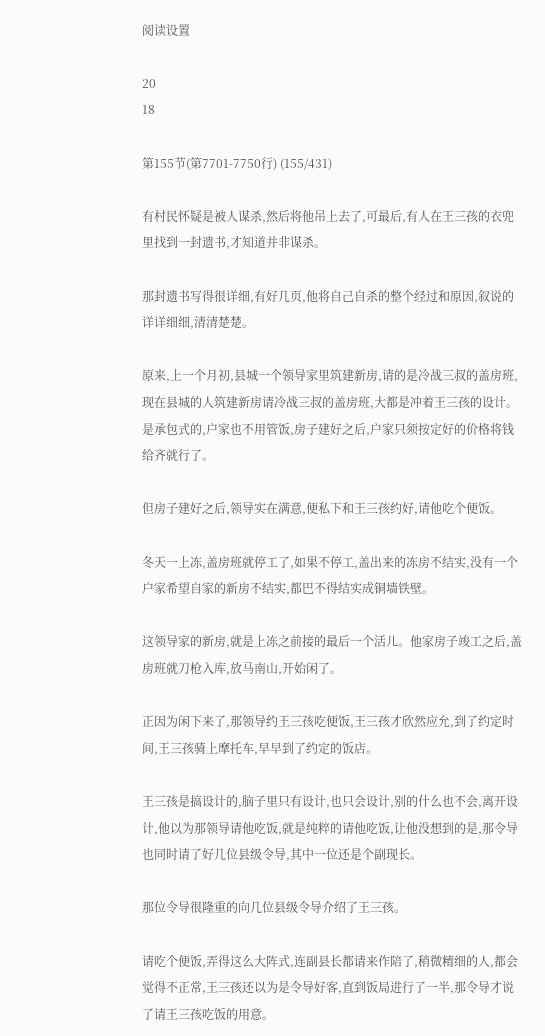阅读设置

20
18

第155节(第7701-7750行) (155/431)

有村民怀疑是被人谋杀,然后将他吊上去了,可最后,有人在王三孩的衣兜里找到一封遗书,才知道并非谋杀。

那封遗书写得很详细,有好几页,他将自己自杀的整个经过和原因,叙说的详详细细,清清楚楚。

原来,上一个月初,县城一个领导家里筑建新房,请的是冷战三叔的盖房班,现在县城的人筑建新房请冷战三叔的盖房班,大都是冲着王三孩的设计。是承包式的,户家也不用管饭,房子建好之后,户家只须按定好的价格将钱给齐就行了。

但房子建好之后,领导实在满意,便私下和王三孩约好,请他吃个便饭。

冬天一上冻,盖房班就停工了,如果不停工,盖出来的冻房不结实,没有一个户家希望自家的新房不结实,都巴不得结实成铜墙铁壁。

这领导家的新房,就是上冻之前接的最后一个活儿。他家房子竣工之后,盖房班就刀枪入库,放马南山,开始闲了。

正因为闲下来了,那领导约王三孩吃便饭,王三孩才欣然应允,到了约定时间,王三孩骑上摩托车,早早到了约定的饭店。

王三孩是搞设计的,脑子里只有设计,也只会设计,别的什么也不会,离开设计,他以为那领导请他吃饭,就是纯粹的请他吃饭,让他没想到的是,那令导也同时请了好几位县级令导,其中一位还是个副现长。

那位令导很隆重的向几位县级令导介绍了王三孩。

请吃个便饭,弄得这么大阵式,连副县长都请来作陪了,稍微精细的人,都会觉得不正常,王三孩还以为是令导好客,直到饭局进行了一半,那令导才说了请王三孩吃饭的用意。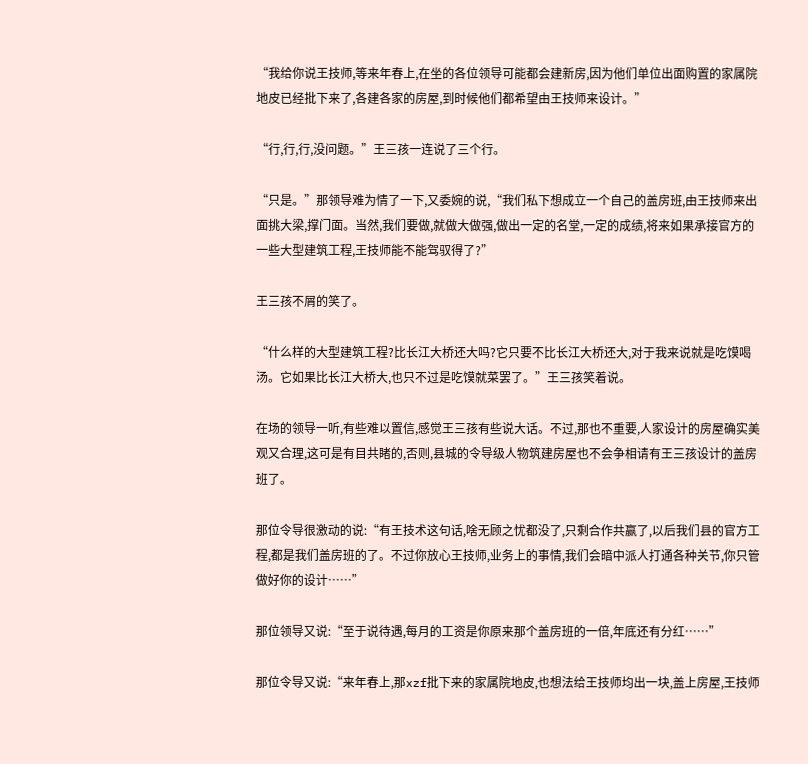“我给你说王技师,等来年春上,在坐的各位领导可能都会建新房,因为他们单位出面购置的家属院地皮已经批下来了,各建各家的房屋,到时候他们都希望由王技师来设计。”

“行,行,行,没问题。”王三孩一连说了三个行。

“只是。”那领导难为情了一下,又委婉的说,“我们私下想成立一个自己的盖房班,由王技师来出面挑大梁,撑门面。当然,我们要做,就做大做强,做出一定的名堂,一定的成绩,将来如果承接官方的一些大型建筑工程,王技师能不能驾驭得了?”

王三孩不屑的笑了。

“什么样的大型建筑工程?比长江大桥还大吗?它只要不比长江大桥还大,对于我来说就是吃馍喝汤。它如果比长江大桥大,也只不过是吃馍就菜罢了。”王三孩笑着说。

在场的领导一听,有些难以置信,感觉王三孩有些说大话。不过,那也不重要,人家设计的房屋确实美观又合理,这可是有目共睹的,否则,县城的令导级人物筑建房屋也不会争相请有王三孩设计的盖房班了。

那位令导很激动的说:“有王技术这句话,啥无顾之忧都没了,只剩合作共赢了,以后我们县的官方工程,都是我们盖房班的了。不过你放心王技师,业务上的事情,我们会暗中派人打通各种关节,你只管做好你的设计……”

那位领导又说:“至于说待遇,每月的工资是你原来那个盖房班的一倍,年底还有分红……”

那位令导又说:“来年春上,那xzf批下来的家属院地皮,也想法给王技师均出一块,盖上房屋,王技师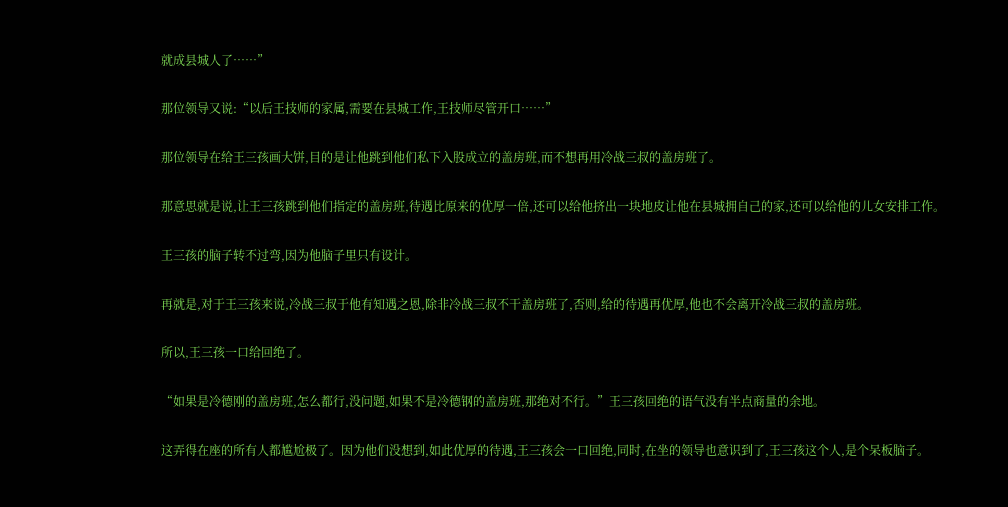就成县城人了……”

那位领导又说:“以后王技师的家属,需要在县城工作,王技师尽管开口……”

那位领导在给王三孩画大饼,目的是让他跳到他们私下入股成立的盖房班,而不想再用冷战三叔的盖房班了。

那意思就是说,让王三孩跳到他们指定的盖房班,待遇比原来的优厚一倍,还可以给他挤出一块地皮让他在县城拥自己的家,还可以给他的儿女安排工作。

王三孩的脑子转不过弯,因为他脑子里只有设计。

再就是,对于王三孩来说,冷战三叔于他有知遇之恩,除非冷战三叔不干盖房班了,否则,给的待遇再优厚,他也不会离开冷战三叔的盖房班。

所以,王三孩一口给回绝了。

“如果是冷德刚的盖房班,怎么都行,没问题,如果不是冷德钢的盖房班,那绝对不行。”王三孩回绝的语气没有半点商量的余地。

这弄得在座的所有人都尴尬极了。因为他们没想到,如此优厚的待遇,王三孩会一口回绝,同时,在坐的领导也意识到了,王三孩这个人,是个呆板脑子。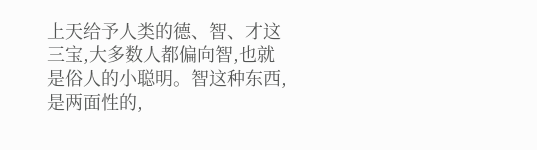上天给予人类的德、智、才这三宝,大多数人都偏向智,也就是俗人的小聪明。智这种东西,是两面性的,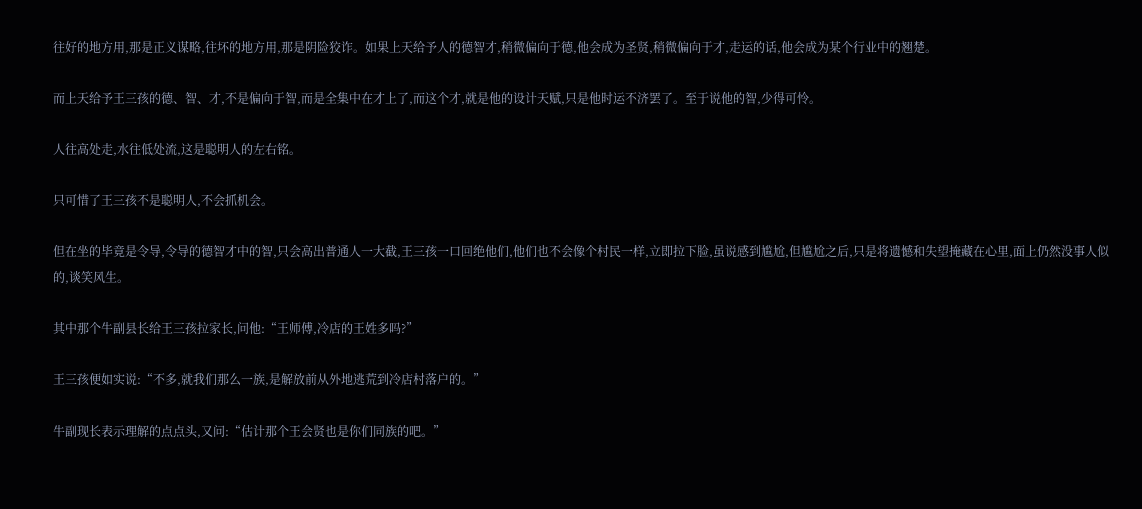往好的地方用,那是正义谋略,往坏的地方用,那是阴险狡诈。如果上天给予人的德智才,稍微偏向于德,他会成为圣贤,稍微偏向于才,走运的话,他会成为某个行业中的翘楚。

而上天给予王三孩的德、智、才,不是偏向于智,而是全集中在才上了,而这个才,就是他的设计天赋,只是他时运不济罢了。至于说他的智,少得可怜。

人往高处走,水往低处流,这是聪明人的左右铭。

只可惜了王三孩不是聪明人,不会抓机会。

但在坐的毕竟是令导,令导的德智才中的智,只会高出普通人一大截,王三孩一口回绝他们,他们也不会像个村民一样,立即拉下脸,虽说感到尴尬,但尴尬之后,只是将遗憾和失望掩藏在心里,面上仍然没事人似的,谈笑风生。

其中那个牛副县长给王三孩拉家长,问他:“王师傅,冷店的王姓多吗?”

王三孩便如实说:“不多,就我们那么一族,是解放前从外地逃荒到冷店村落户的。”

牛副现长表示理解的点点头,又问:“估计那个王会贤也是你们同族的吧。”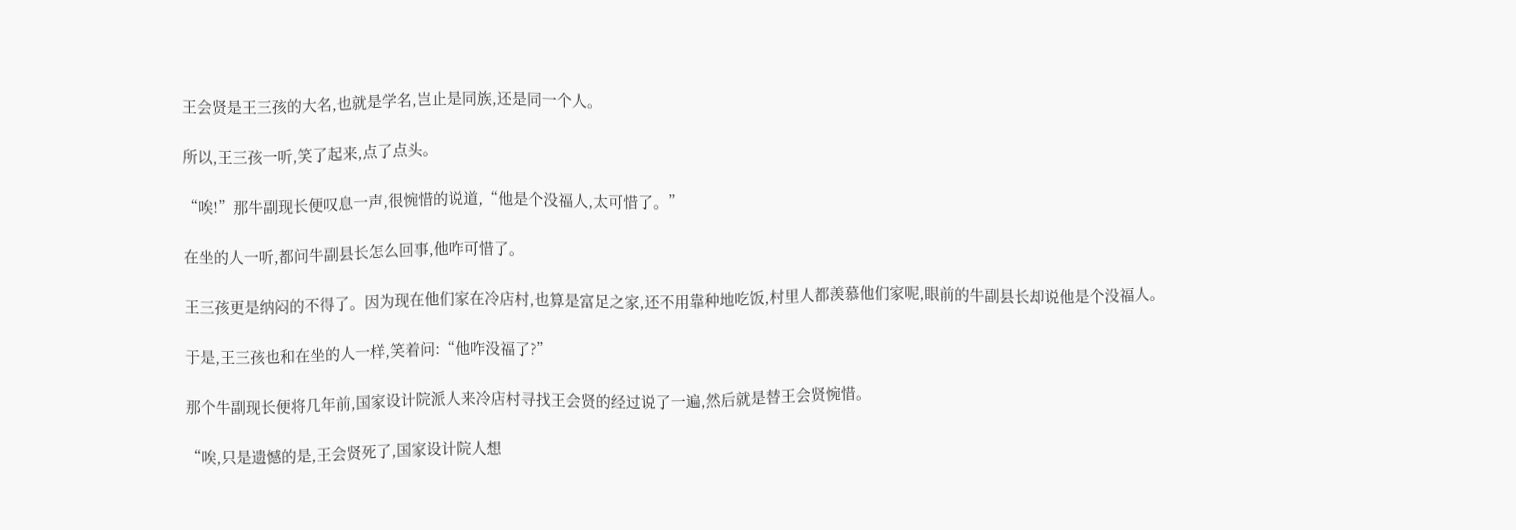王会贤是王三孩的大名,也就是学名,岂止是同族,还是同一个人。

所以,王三孩一听,笑了起来,点了点头。

“唉!”那牛副现长便叹息一声,很惋惜的说道,“他是个没福人,太可惜了。”

在坐的人一听,都问牛副县长怎么回事,他咋可惜了。

王三孩更是纳闷的不得了。因为现在他们家在冷店村,也算是富足之家,还不用靠种地吃饭,村里人都羡慕他们家呢,眼前的牛副县长却说他是个没福人。

于是,王三孩也和在坐的人一样,笑着问:“他咋没福了?”

那个牛副现长便将几年前,国家设计院派人来冷店村寻找王会贤的经过说了一遍,然后就是替王会贤惋惜。

“唉,只是遗憾的是,王会贤死了,国家设计院人想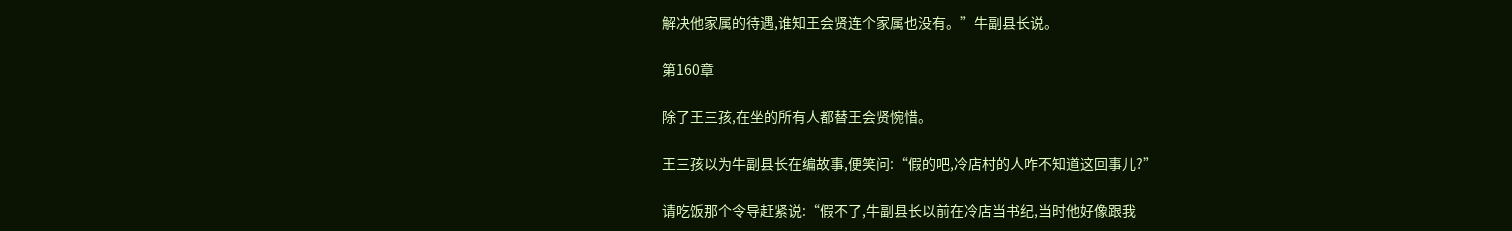解决他家属的待遇,谁知王会贤连个家属也没有。”牛副县长说。

第160章

除了王三孩,在坐的所有人都替王会贤惋惜。

王三孩以为牛副县长在编故事,便笑问:“假的吧,冷店村的人咋不知道这回事儿?”

请吃饭那个令导赶紧说:“假不了,牛副县长以前在冷店当书纪,当时他好像跟我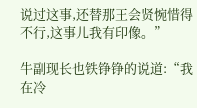说过这事,还替那王会贤惋惜得不行,这事儿我有印像。”

牛副现长也铁铮铮的说道:“我在冷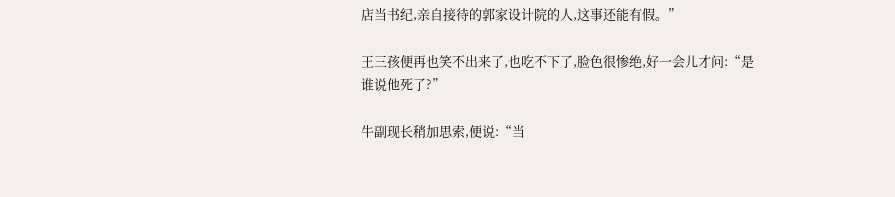店当书纪,亲自接待的郭家设计院的人,这事还能有假。”

王三孩便再也笑不出来了,也吃不下了,脸色很惨绝,好一会儿才问:“是谁说他死了?”

牛副现长稍加思索,便说:“当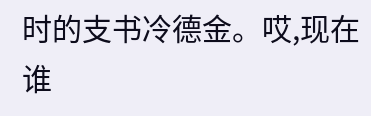时的支书冷德金。哎,现在谁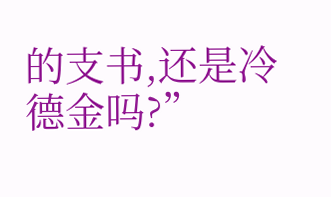的支书,还是冷德金吗?”